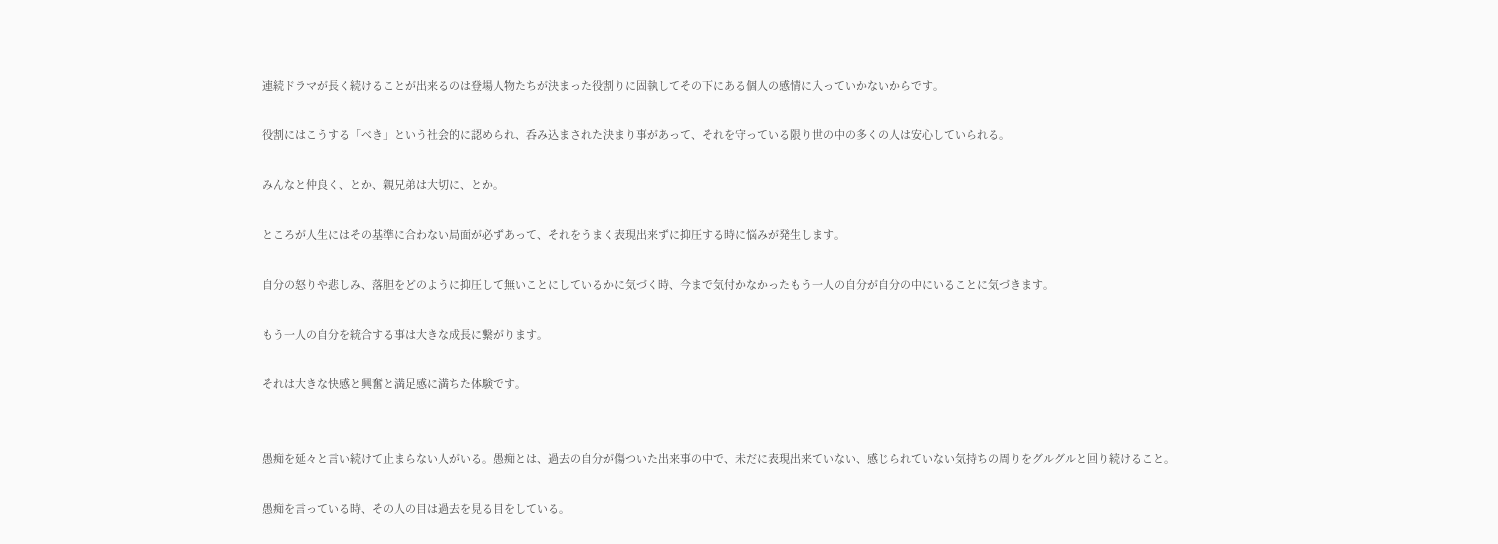連続ドラマが長く続けることが出来るのは登場人物たちが決まった役割りに固執してその下にある個人の感情に入っていかないからです。

役割にはこうする「べき」という社会的に認められ、呑み込まされた決まり事があって、それを守っている限り世の中の多くの人は安心していられる。

みんなと仲良く、とか、親兄弟は大切に、とか。

ところが人生にはその基準に合わない局面が必ずあって、それをうまく表現出来ずに抑圧する時に悩みが発生します。

自分の怒りや悲しみ、落胆をどのように抑圧して無いことにしているかに気づく時、今まで気付かなかったもう一人の自分が自分の中にいることに気づきます。

もう一人の自分を統合する事は大きな成長に繋がります。

それは大きな快感と興奮と満足感に満ちた体験です。


愚痴を延々と言い続けて止まらない人がいる。愚痴とは、過去の自分が傷ついた出来事の中で、未だに表現出来ていない、感じられていない気持ちの周りをグルグルと回り続けること。

愚痴を言っている時、その人の目は過去を見る目をしている。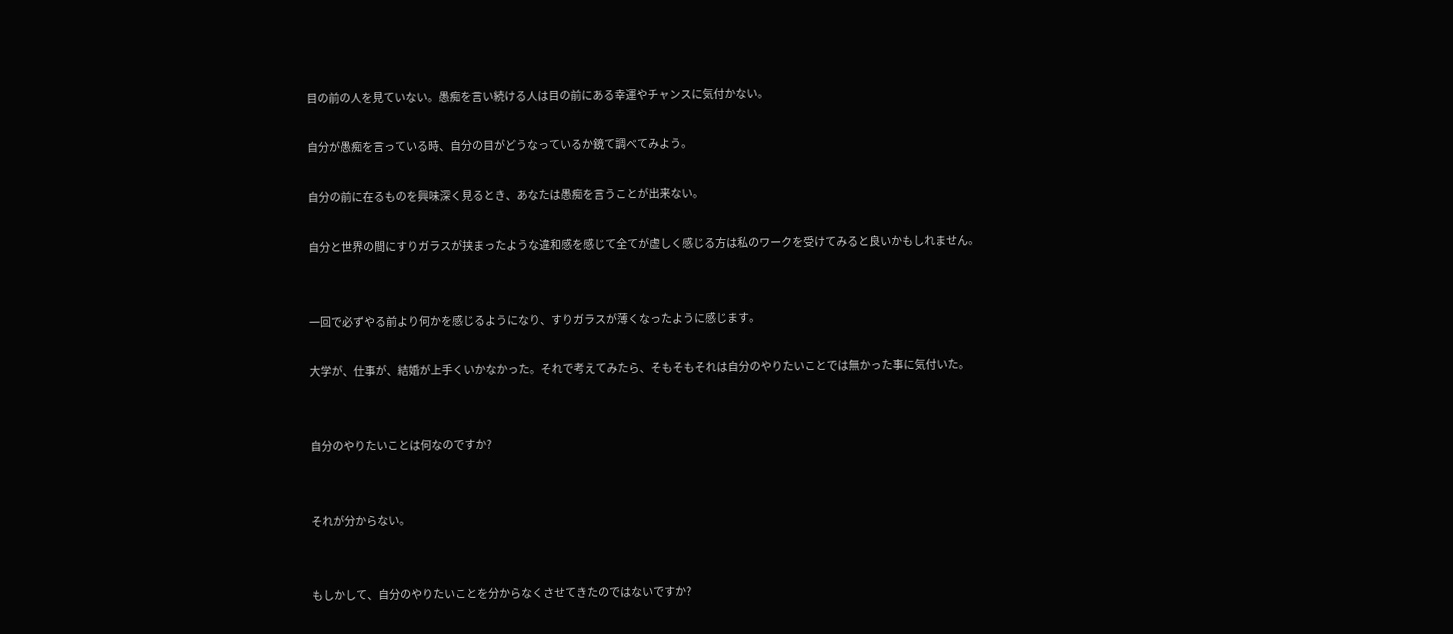目の前の人を見ていない。愚痴を言い続ける人は目の前にある幸運やチャンスに気付かない。

自分が愚痴を言っている時、自分の目がどうなっているか鏡て調べてみよう。

自分の前に在るものを興味深く見るとき、あなたは愚痴を言うことが出来ない。

自分と世界の間にすりガラスが挟まったような違和感を感じて全てが虚しく感じる方は私のワークを受けてみると良いかもしれません。


一回で必ずやる前より何かを感じるようになり、すりガラスが薄くなったように感じます。

大学が、仕事が、結婚が上手くいかなかった。それで考えてみたら、そもそもそれは自分のやりたいことでは無かった事に気付いた。


自分のやりたいことは何なのですか?


それが分からない。


もしかして、自分のやりたいことを分からなくさせてきたのではないですか?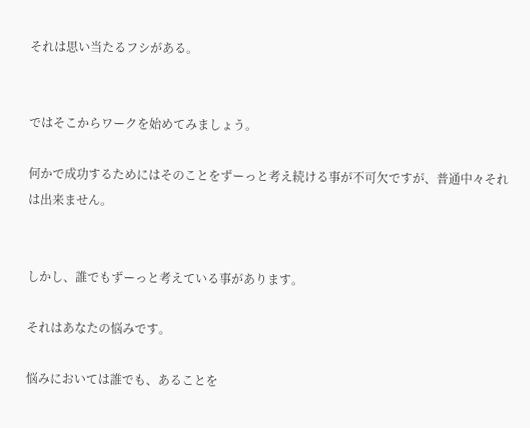それは思い当たるフシがある。


ではそこからワークを始めてみましょう。

何かで成功するためにはそのことをずーっと考え続ける事が不可欠ですが、普通中々それは出来ません。


しかし、誰でもずーっと考えている事があります。

それはあなたの悩みです。

悩みにおいては誰でも、あることを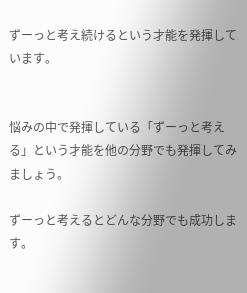ずーっと考え続けるという才能を発揮しています。


悩みの中で発揮している「ずーっと考える」という才能を他の分野でも発揮してみましょう。

ずーっと考えるとどんな分野でも成功します。